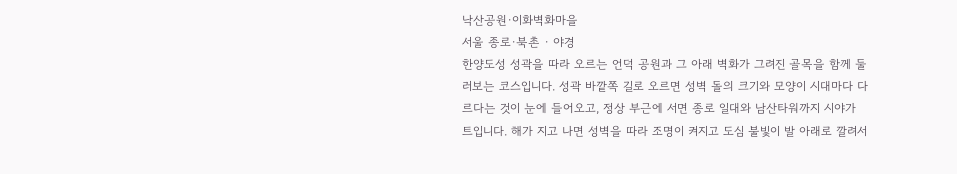낙산공원·이화벽화마을
서울 종로·북촌 · 야경
한양도성 성곽을 따라 오르는 언덕 공원과 그 아래 벽화가 그려진 골목을 함께 둘러보는 코스입니다. 성곽 바깥쪽 길로 오르면 성벽 돌의 크기와 모양이 시대마다 다르다는 것이 눈에 들어오고, 정상 부근에 서면 종로 일대와 남산타워까지 시야가 트입니다. 해가 지고 나면 성벽을 따라 조명이 켜지고 도심 불빛이 발 아래로 깔려서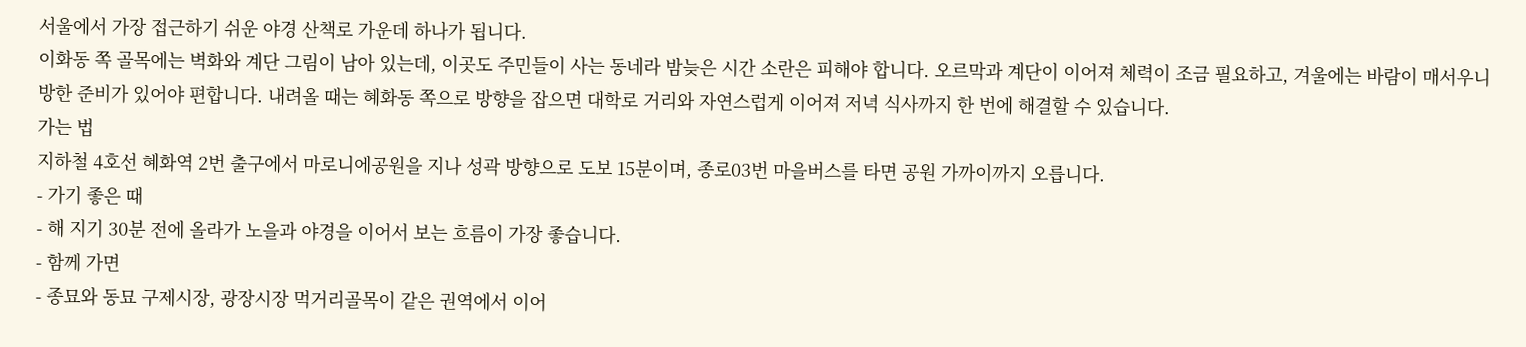서울에서 가장 접근하기 쉬운 야경 산책로 가운데 하나가 됩니다.
이화동 쪽 골목에는 벽화와 계단 그림이 남아 있는데, 이곳도 주민들이 사는 동네라 밤늦은 시간 소란은 피해야 합니다. 오르막과 계단이 이어져 체력이 조금 필요하고, 겨울에는 바람이 매서우니 방한 준비가 있어야 편합니다. 내려올 때는 혜화동 쪽으로 방향을 잡으면 대학로 거리와 자연스럽게 이어져 저녁 식사까지 한 번에 해결할 수 있습니다.
가는 법
지하철 4호선 혜화역 2번 출구에서 마로니에공원을 지나 성곽 방향으로 도보 15분이며, 종로03번 마을버스를 타면 공원 가까이까지 오릅니다.
- 가기 좋은 때
- 해 지기 30분 전에 올라가 노을과 야경을 이어서 보는 흐름이 가장 좋습니다.
- 함께 가면
- 종묘와 동묘 구제시장, 광장시장 먹거리골목이 같은 권역에서 이어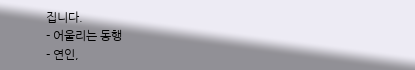집니다.
- 어울리는 동행
- 연인,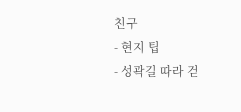친구
- 현지 팁
- 성곽길 따라 걷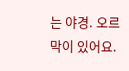는 야경. 오르막이 있어요.